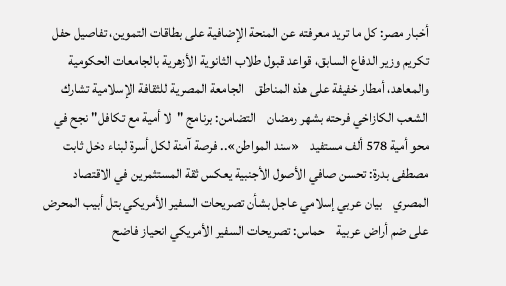أخبار مصر: كل ما تريد معرفته عن المنحة الإضافية على بطاقات التموين، تفاصيل حفل تكريم وزير الدفاع السابق، قواعد قبول طلاب الثانوية الأزهرية بالجامعات الحكومية والمعاهد، أمطار خفيفة على هذه المناطق    الجامعة المصرية للثقافة الإسلامية تشارك الشعب الكازاخي فرحته بشهر رمضان    التضامن: برنامج "لا أمية مع تكافل" نجح في محو أمية 578 ألف مستفيد    «سند المواطن».. فرصة آمنة لكل أسرة لبناء دخل ثابت    مصطفى بدرة: تحسن صافي الأصول الأجنبية يعكس ثقة المستثمرين في الاقتصاد المصري    بيان عربي إسلامي عاجل بشأن تصريحات السفير الأمريكي بتل أبيب المحرض على ضم أراض عربية    حماس: تصريحات السفير الأمريكي انحياز فاضح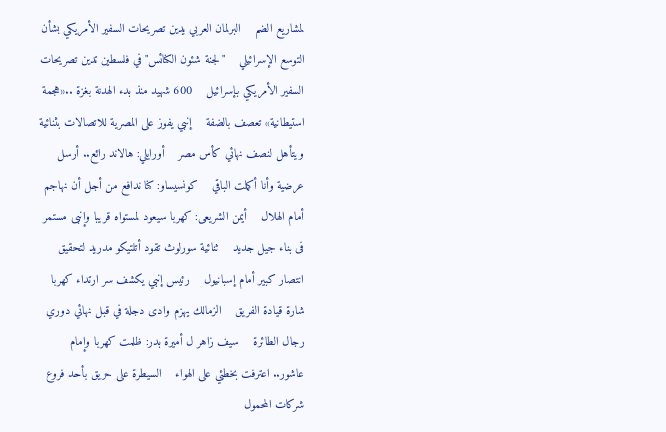لمشاريع الضم    البرلمان العربي يدين تصريحات السفير الأمريكي بشأن التوسع الإسرائيلي    "لجنة شئون الكنائس" في فلسطين تدين تصريحات السفير الأمريكي بإسرائيل    600 شهيد منذ بدء الهدنة بغزة ..«هجمة استيطانية» تعصف بالضفة    إنبي يفوز على المصرية للاتصالات بثنائية ويتأهل لنصف نهائي كأس مصر    أورايلي: هالاند رائع.. أرسل عرضية وأنا أكملت الباقي    كونسيساو: كنا ندافع من أجل أن نهاجم أمام الهلال    أيمن الشريعى: كهربا سيعود لمستواه قريبا وإنبى مستمر فى بناء جيل جديد    ثنائية سورلوث تقود أتلتيكو مدريد لتحقيق انتصار كبير أمام إسبانيول    رئيس إنبي يكشف سر ارتداء كهربا شارة قيادة الفريق    الزمالك يهزم وادى دجلة في قبل نهائي دوري رجال الطائرة    سيف زاهر ل أميرة بدر: ظلمت كهربا وإمام عاشور.. اعترفت بخطئي على الهواء    السيطرة على حريق بأحد فروع شركات المحمول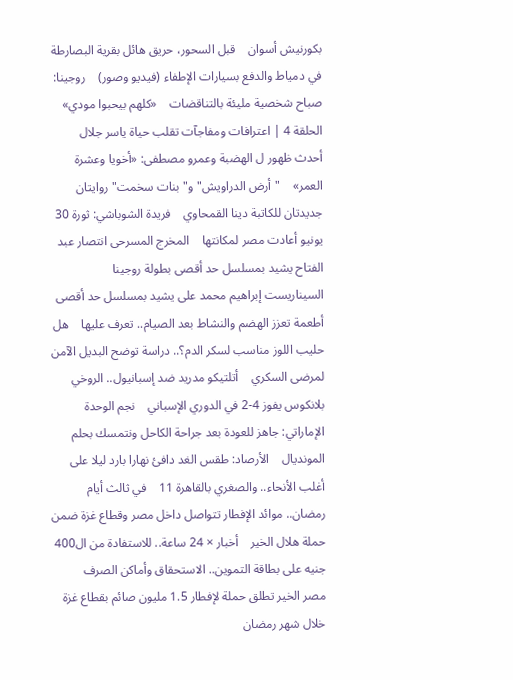بكورنيش أسوان    قبل السحور، حريق هائل بقرية البصارطة في دمياط والدفع بسيارات الإطفاء (فيديو وصور)    روجينا: صباح شخصية مليئة بالتناقضات    «كلهم بيحبوا مودي» الحلقة 4 | اعترافات ومفاجآت تقلب حياة ياسر جلال    أحدث ظهور ل الهضبة وعمرو مصطفى: «أخويا وعشرة العمر»    "أرض الدراويش" و"بنات سخمت" روايتان جديدتان للكاتبة دينا القمحاوي    فريدة الشوباشي: ثورة 30 يونيو أعادت مصر لمكانتها    المخرج المسرحى انتصار عبد الفتاح يشيد بمسلسل حد أقصى بطولة روجينا    السيناريست إبراهيم محمد على يشيد بمسلسل حد أقصى    أطعمة تعزز الهضم والنشاط بعد الصيام.. تعرف عليها    هل حليب اللوز مناسب لسكر الدم؟.. دراسة توضح البديل الآمن لمرضى السكري    أتلتيكو مدريد ضد إسبانيول.. الروخي بلانكوس يفوز 4-2 في الدوري الإسباني    نجم الوحدة الإماراتي: جاهز للعودة بعد جراحة الكاحل ونتمسك بحلم المونديال    الأرصاد: طقس الغد دافئ نهارا بارد ليلا على أغلب الأنحاء.. والصغري بالقاهرة 11    في ثالث أيام رمضان.. موائد الإفطار تتواصل داخل مصر وقطاع غزة ضمن حملة هلال الخير    أخبار × 24 ساعة.. للاستفادة من ال400 جنيه على بطاقة التموين.. الاستحقاق وأماكن الصرف    مصر الخير تطلق حملة لإفطار 1.5 مليون صائم بقطاع غزة خلال شهر رمضان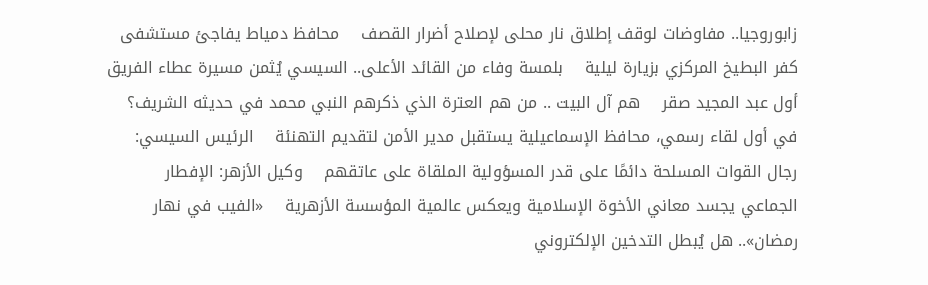زابوروجيا.. مفاوضات لوقف إطلاق نار محلى لإصلاح أضرار القصف    محافظ دمياط يفاجئ مستشفى كفر البطيخ المركزي بزيارة ليلية    بلمسة وفاء من القائد الأعلى.. السيسي يُثمن مسيرة عطاء الفريق أول عبد المجيد صقر    هم آل البيت .. من هم العترة الذي ذكرهم النبي محمد في حديثه الشريف؟    في أول لقاء رسمي، محافظ الإسماعيلية يستقبل مدير الأمن لتقديم التهنئة    الرئيس السيسي: رجال القوات المسلحة دائمًا على قدر المسؤولية الملقاة على عاتقهم    وكيل الأزهر: الإفطار الجماعي يجسد معاني الأخوة الإسلامية ويعكس عالمية المؤسسة الأزهرية    «الفيب في نهار رمضان».. هل يُبطل التدخين الإلكتروني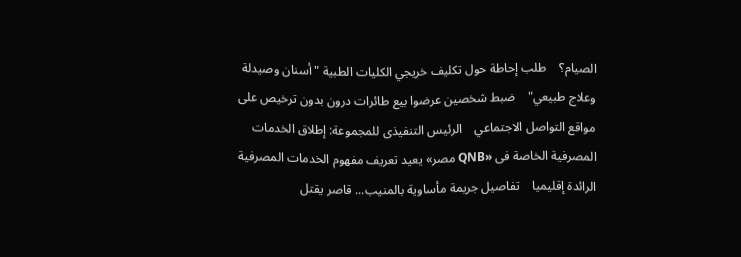الصيام؟    طلب إحاطة حول تكليف خريجي الكليات الطبية "أسنان وصيدلة وعلاج طبيعي"    ضبط شخصين عرضوا بيع طائرات درون بدون ترخيص على مواقع التواصل الاجتماعي    الرئيس التنفيذى للمجموعة: إطلاق الخدمات المصرفية الخاصة فى «QNB مصر» يعيد تعريف مفهوم الخدمات المصرفية الرائدة إقليميا    تفاصيل جريمة مأساوية بالمنيب... قاصر يقتل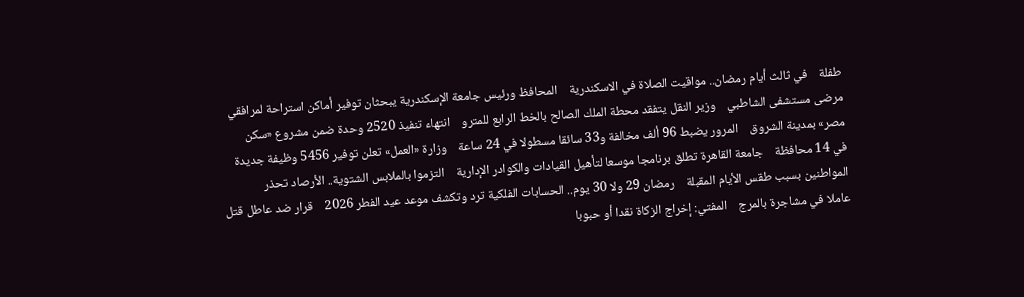طفلة    في ثالث أيام رمضان.. مواقيت الصلاة في الاسكندرية    المحافظ ورئيس جامعة الإسكندرية يبحثان توفير أماكن استراحة لمرافقي مرضى مستشفى الشاطبي    وزير النقل يتفقد محطة الملك الصالح بالخط الرابع للمترو    انتهاء تنفيذ 2520 وحدة ضمن مشروع «سكن مصر» بمدينة الشروق    المرور يضبط 96 ألف مخالفة و33 سائقا مسطولا في 24 ساعة    وزارة «العمل» تعلن توفير 5456 وظيفة جديدة في 14 محافظة    جامعة القاهرة تطلق برنامجا موسعا لتأهيل القيادات والكوادر الإدارية    التزموا بالملابس الشتوية.. الأرصاد تحذر المواطنين بسبب طقس الأيام المقبلة    رمضان 29 ولا 30 يوم.. الحسابات الفلكية ترد وتكشف موعد عيد الفطر 2026    قرار ضد عاطل قتل عاملا في مشاجرة بالمرج    المفتي: إخراج الزكاة نقدا أو حبوبا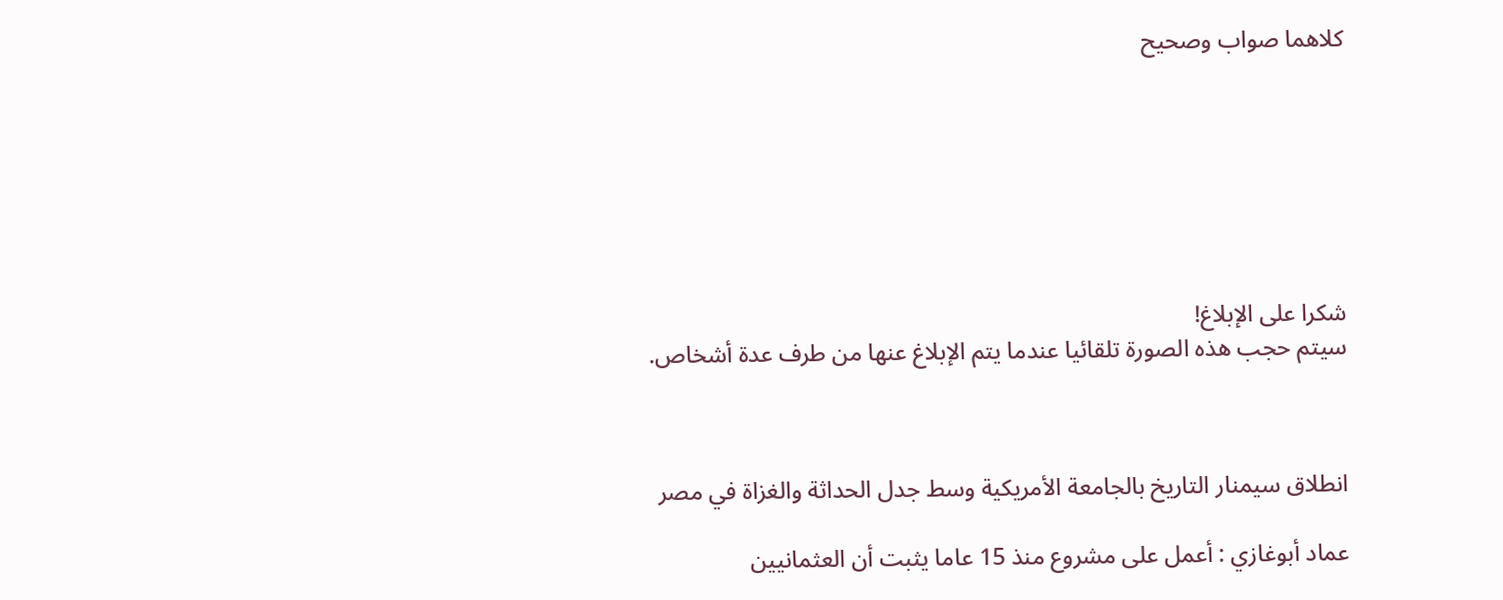كلاهما صواب وصحيح







شكرا على الإبلاغ!
سيتم حجب هذه الصورة تلقائيا عندما يتم الإبلاغ عنها من طرف عدة أشخاص.



انطلاق سيمنار التاريخ بالجامعة الأمريكية وسط جدل الحداثة والغزاة في مصر

عماد أبوغازي : أعمل على مشروع منذ 15 عاما يثبت أن العثمانيين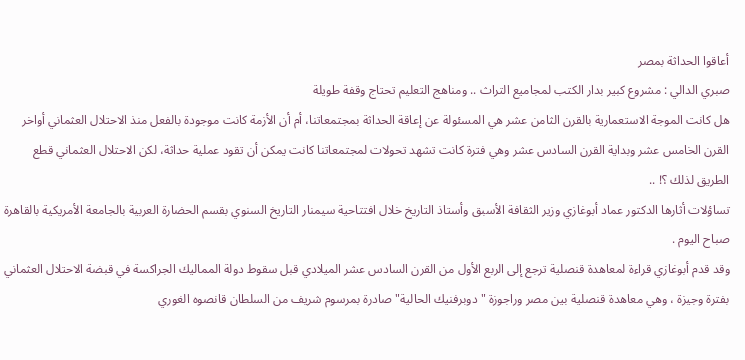أعاقوا الحداثة بمصر
صبري الدالي : مشروع كبير بدار الكتب لمجاميع التراث .. ومناهج التعليم تحتاج وقفة طويلة
هل كانت الموجة الاستعمارية بالقرن الثامن عشر هي المسئولة عن إعاقة الحداثة بمجتمعاتنا، أم أن الأزمة كانت موجودة بالفعل منذ الاحتلال العثماني أواخر القرن الخامس عشر وبداية القرن السادس عشر وهي فترة كانت تشهد تحولات لمجتمعاتنا كانت يمكن أن تقود عملية حداثة، لكن الاحتلال العثماني قطع الطريق لذلك ؟! ..
تساؤلات أثارها الدكتور عماد أبوغازي وزير الثقافة الأسبق وأستاذ التاريخ خلال افتتاحية سيمنار التاريخ السنوي بقسم الحضارة العربية بالجامعة الأمريكية بالقاهرة صباح اليوم .
وقد قدم أبوغازي قراءة لمعاهدة قنصلية ترجع إلى الربع الأول من القرن السادس عشر الميلادي قبل سقوط دولة المماليك الجراكسة في قبضة الاحتلال العثماني بفترة وجيزة ، وهي معاهدة قنصلية بين مصر وراجوزة "دوبرفنيك الحالية" صادرة بمرسوم شريف من السلطان قانصوه الغوري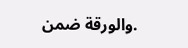.والورقة ضمن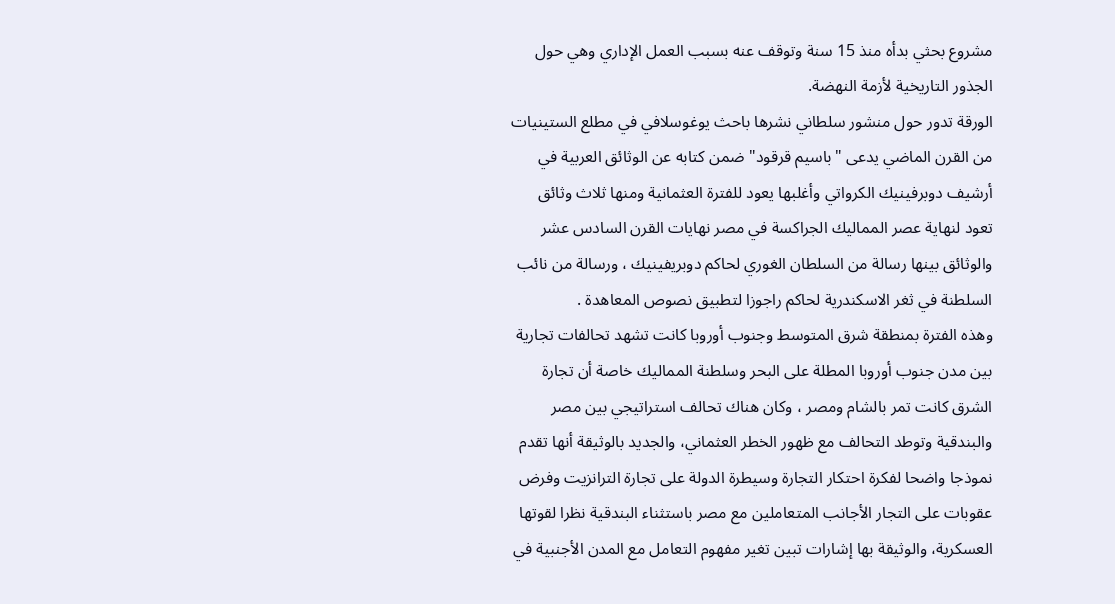مشروع بحثي بدأه منذ 15 سنة وتوقف عنه بسبب العمل الإداري وهي حول الجذور التاريخية لأزمة النهضة.
الورقة تدور حول منشور سلطاني نشرها باحث يوغوسلافي في مطلع الستينيات من القرن الماضي يدعى "باسيم قرقود" ضمن كتابه عن الوثائق العربية في أرشيف دوبرفينيك الكرواتي وأغلبها يعود للفترة العثمانية ومنها ثلاث وثائق تعود لنهاية عصر المماليك الجراكسة في مصر نهايات القرن السادس عشر والوثائق بينها رسالة من السلطان الغوري لحاكم دوبريفينيك ، ورسالة من نائب السلطنة في ثغر الاسكندرية لحاكم راجوزا لتطبيق نصوص المعاهدة .
وهذه الفترة بمنطقة شرق المتوسط وجنوب أوروبا كانت تشهد تحالفات تجارية بين مدن جنوب أوروبا المطلة على البحر وسلطنة المماليك خاصة أن تجارة الشرق كانت تمر بالشام ومصر ، وكان هناك تحالف استراتيجي بين مصر والبندقية وتوطد التحالف مع ظهور الخطر العثماني، والجديد بالوثيقة أنها تقدم نموذجا واضحا لفكرة احتكار التجارة وسيطرة الدولة على تجارة الترانزيت وفرض عقوبات على التجار الأجانب المتعاملين مع مصر باستثناء البندقية نظرا لقوتها العسكرية، والوثيقة بها إشارات تبين تغير مفهوم التعامل مع المدن الأجنبية في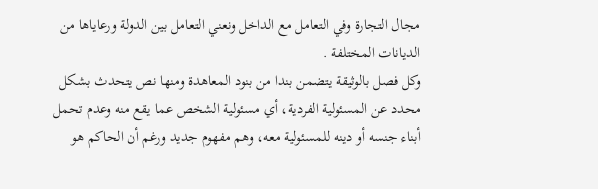مجال التجارة وفي التعامل مع الداخل ونعني التعامل بين الدولة ورعاياها من الديانات المختلفة .
وكل فصل بالوثيقة يتضمن بندا من بنود المعاهدة ومنها نص يتحدث بشكل محدد عن المسئولية الفردية، أي مسئولية الشخص عما يقع منه وعدم تحمل أبناء جنسه أو دينه للمسئولية معه، وهم مفهوم جديد ورغم أن الحاكم هو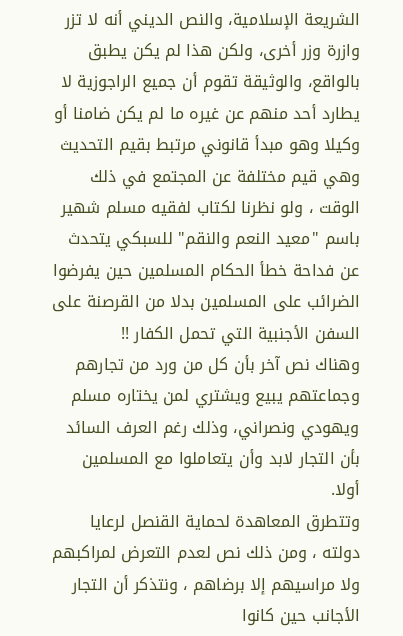الشريعة الإسلامية، والنص الديني أنه لا تزر وازرة وزر أخرى، ولكن هذا لم يكن يطبق بالواقع، والوثيقة تقوم أن جميع الراجوزية لا يطارد أحد منهم عن غيره ما لم يكن ضامنا أو وكيلا وهو مبدأ قانوني مرتبط بقيم التحديث وهي قيم مختلفة عن المجتمع في ذلك الوقت ، ولو نظرنا لكتاب لفقيه مسلم شهير باسم "معيد النعم والنقم" للسبكي يتحدث عن فداحة خطأ الحكام المسلمين حين يفرضوا الضرائب على المسلمين بدلا من القرصنة على السفن الأجنبية التي تحمل الكفار !!
وهناك نص آخر بأن كل من ورد من تجارهم وجماعتهم يبيع ويشتري لمن يختاره مسلم ويهودي ونصراني، وذلك رغم العرف السائد بأن التجار لابد وأن يتعاملوا مع المسلمين أولا.
وتتطرق المعاهدة لحماية القنصل لرعايا دولته ، ومن ذلك نص لعدم التعرض لمراكبهم ولا مراسيهم إلا برضاهم ، ونتذكر أن التجار الأجانب حين كانوا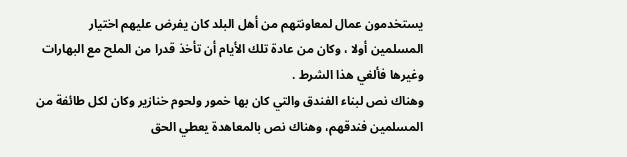يستخدمون عمال لمعاونتهم من أهل البلد كان يفرض عليهم اختيار المسلمين أولا ، وكان من عادة تلك الأيام أن تأخذ قدرا من الملح مع البهارات وغيرها فألغي هذا الشرط .
وهناك نص لبناء الفندق والتي كان بها خمور ولحوم خنازير وكان لكل طائفة من المسلمين فندقهم، وهناك نص بالمعاهدة يعطي الحق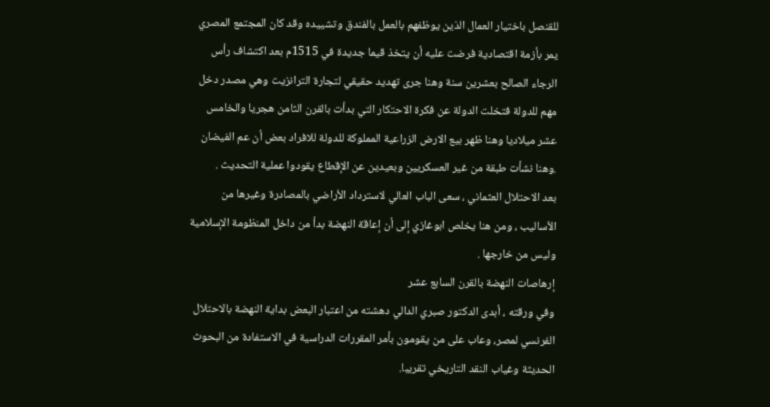للقنصل باختيار العمال الذين يوظفهم بالعمل بالفندق وتشييده وقد كان المجتمع المصري يمر بأزمة اقتصادية فرضت عليه أن يتخذ قيما جديدة في 1515م بعد اكتشاف رأس الرجاء الصالح بعشرين سنة وهنا جرى تهديد حقيقي لتجارة الترانزيت وهي مصدر دخل مهم للدولة فتخلت الدولة عن فكرة الاحتكار التي بدأت بالقرن الثامن هجريا والخامس عشر ميلاديا وهنا ظهر بيع الارض الزراعية المملوكة للدولة للافراد بعض أن عم الفيضان .وهنا نشأت طبقة من غير العسكريين وبعيدين عن الإقطاع يقودوا عملية التحديث .
بعد الاحتلال العثماني ، سعى الباب العالي لاسترداد الأراضي بالمصادرة وغيرها من الأساليب ، ومن هنا يخلص ابوغازي إلى أن إعاقة النهضة بدأ من داخل المنظومة الإسلامية وليس من خارجها .
إرهاصات النهضة بالقرن السابع عشر
وفي ورقته ، أبدى الدكتور صبري الدالي دهشته من اعتبار البعض بداية النهضة بالاحتلال الفرنسي لمصر، وعاب على من يقومون بأمر المقررات الدراسية في الاستفادة من البحوث الحديثة وغياب النقد التاريخي تقريبا.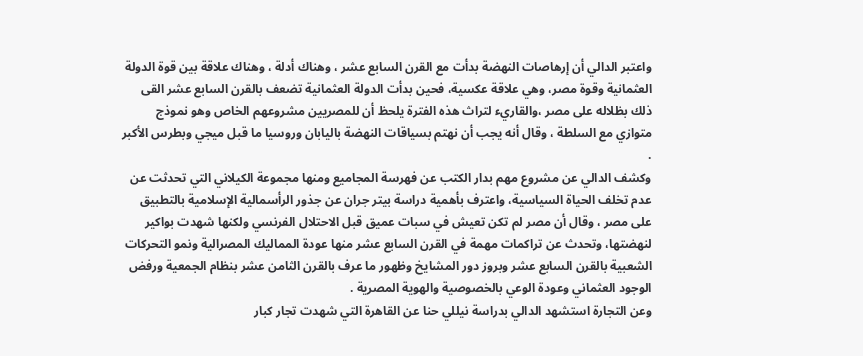واعتبر الدالي أن إرهاصات النهضة بدأت مع القرن السابع عشر ، وهناك أدلة ، وهناك علاقة بين قوة الدولة العثمانية وقوة مصر، وهي علاقة عكسية، فحين بدأت الدولة العثمانية تضعف بالقرن السابع عشر القى ذلك بظلاله على مصر ،والقاريء لتراث هذه الفترة يلحظ أن للمصريين مشروعهم الخاص وهو نموذج متوازي مع السلطة ، وقال أنه يجب أن نهتم بسياقات النهضة باليابان وروسيا ما قبل ميجي وبطرس الأكبر .
وكشف الدالي عن مشروع مهم بدار الكتب عن فهرسة المجاميع ومنها مجموعة الكيلاني التي تحدثت عن عدم تخلف الحياة السياسية، واعترف بأهمية دراسة بيتر جران عن جذور الرأسمالية الإسلامية بالتطبيق على مصر ، وقال أن مصر لم تكن تعيش في سبات عميق قبل الاحتلال الفرنسي ولكنها شهدت بواكير لنهضتها، وتحدث عن تراكمات مهمة في القرن السابع عشر منها عودة المماليك المصرالية ونمو التحركات الشعبية بالقرن السابع عشر وبروز دور المشايخ وظهور ما عرف بالقرن الثامن عشر بنظام الجمعية ورفض الوجود العثماني وعودة الوعي بالخصوصية والهوية المصرية .
وعن التجارة استشهد الدالي بدراسة نيللي حنا عن القاهرة التي شهدت تجار كبار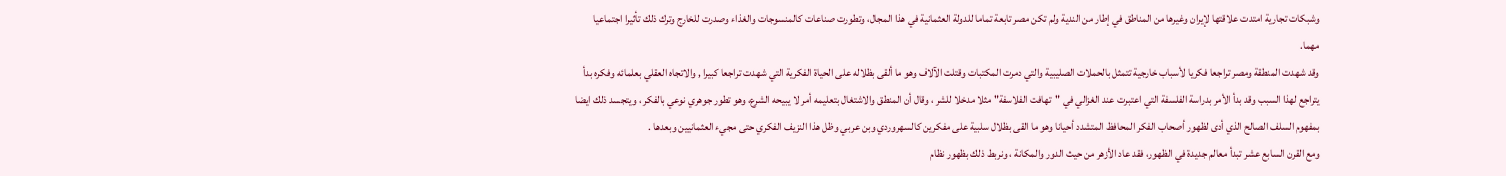وشبكات تجارية امتدت علاقتها لإيران وغيرها من المناطق في إطار من الندية ولم تكن مصر تابعة تماما للدولة العثمانية في هذا المجال، وتطورت صناعات كالمنسوجات والغذاء وصدرت للخارج وترك ذلك تأثيرا اجتماعيا مهما.
وقد شهدت المنطقة ومصر تراجعا فكريا لأسباب خارجية تتمثل بالحملات الصليبية والتي دمرت المكتبات وقتلت الآلاف وهو ما ألقى بظلاله على الحياة الفكرية التي شهدت تراجعا كبيرا , والاتجاه العقلي بعلمائه وفكره بدأ يتراجع لهذا السبب وقد بدأ الأمر بدراسة الفلسفة التي اعتبرت عند الغزالي في "تهافت الفلاسفة" مثلا مدخلا للشر ، وقال أن المنطق والاشتغال بتعليمه أمر لا يبيحه الشرع، وهو تطور جوهري نوعي بالفكر ، ويتجسد ذلك ايضا بمفهوم السلف الصالح الذي أدى لظهور أصحاب الفكر المحافظ المتشدد أحيانا وهو ما القى بظلال سلبية على مفكرين كالسهروردي وبن عربي وظل هذا النزيف الفكري حتى مجيء العثمانيين وبعدها .
ومع القرن السابع عشر تبدأ معالم جديدة في الظهور، فقد عاد الأزهر من حيث الدور والمكانة ، ونربط ذلك بظهور نظام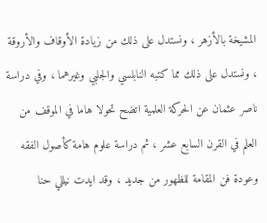المشيخة بالأزهر ، ونستدل على ذلك من زيادة الأوقاف والأروقة ، ونستدل على ذلك مما كتبه النابلسي والجلبي وغيرهما ، وفي دراسة ناصر عثمان عن الحركة العلمية اتضح تحولا هاما في الموقف من العلم في القرن السابع عشر ، ثم دراسة علوم هامة كأصول الفقه وعودة فن المقامة للظهور من جديد ، وقد ايدت نيللي حنا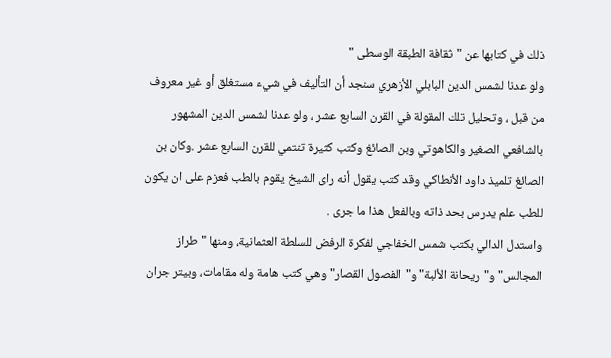ذلك في كتابها عن "ثقافة الطبقة الوسطى "
ولو عدنا لشمس الدين البابلي الأزهري سنجد أن التأليف في شيء مستغلق أو غير معروف من قبل ، وتحليل تلك المقولة في القرن السابع عشر ، ولو عدنا لشمس الدين المشهور بالشافعي الصغير والكاهوتي وبن الصائغ وكتب كثيرة تنتمي للقرن السابع عشر .وكان بن الصائغ تلميذ داود الأنطاكي وقد كتب يقول أنه راى الشيخ يقوم بالطب فعزم على ان يكون للطب علم يدرس بحد ذاته وبالفعل هذا ما جرى .
واستدل الدالي بكتب شمس الخفاجي لفكرة الرفض للسلطة العثمانية، ومنها "طراز المجالس" و"ريحانة الألبة" و"الفصول القصار" وهي كتب هامة وله مقامات، وبيتر جران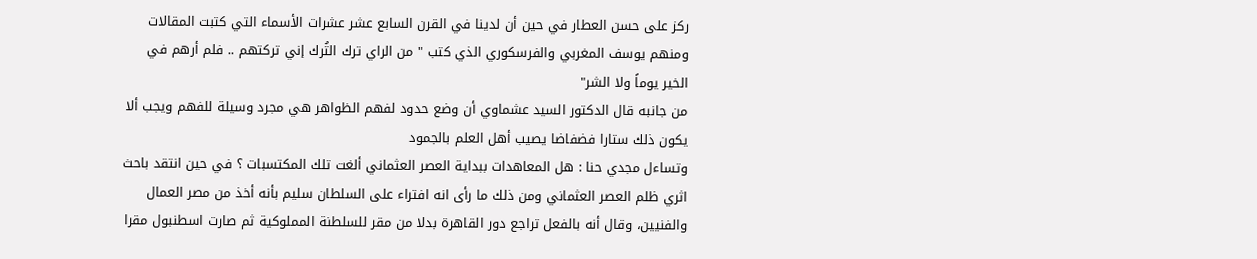ركز على حسن العطار في حين أن لدينا في القرن السابع عشر عشرات الأسماء التي كتبت المقالات ومنهم يوسف المغربي والفرسكوري الذي كتب " من الراي ترك التُرك إني تركتهم .. فلم أرهم في الخير يوماً ولا الشر"
من جانبه قال الدكتور السيد عشماوي أن وضع حدود لفهم الظواهر هي مجرد وسيلة للفهم ويجب ألا يكون ذلك ستارا فضفاضا يصيب أهل العلم بالجمود
وتساءل مجدي حنا : هل المعاهدات ببداية العصر العثماني ألغت تلك المكتسبات ؟ في حين انتقد باحث اثري ظلم العصر العثماني ومن ذلك ما رأى انه افتراء على السلطان سليم بأنه أخذ من مصر العمال والفنيين، وقال أنه بالفعل تراجع دور القاهرة بدلا من مقر للسلطنة المملوكية ثم صارت اسطنبول مقرا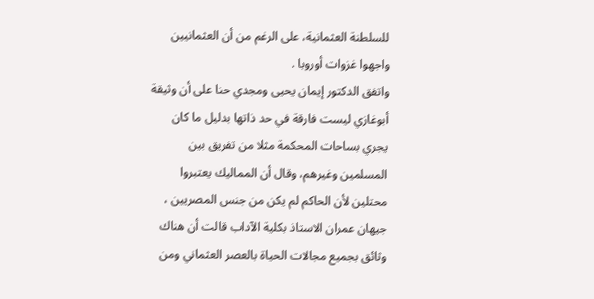للسلطنة العثمانية، على الرغم من أن العثمانيين واجهوا غزوات أوروبا .
واتفق الدكتور إيمان يحيى ومجدي حنا على أن وثيقة أبوغازي ليست فارقة في حد ذاتها بدليل ما كان يجري بساحات المحكمة مثلا من تفريق بين المسلمين وغيرهم، وقال أن المماليك يعتبروا محتلين لأن الحاكم لم يكن من جنس المصريين ، جيهان عمران الاستاذ بكلية الآداب قالت أن هناك وثائق بجميع مجالات الحياة بالعصر العثماني ومن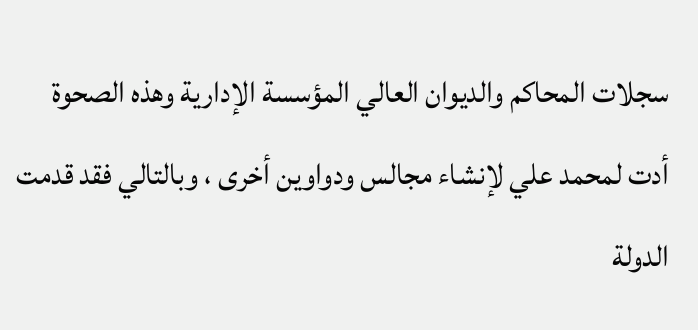سجلات المحاكم والديوان العالي المؤسسة الإدارية وهذه الصحوة أدت لمحمد علي لإنشاء مجالس ودواوين أخرى ، وبالتالي فقد قدمت الدولة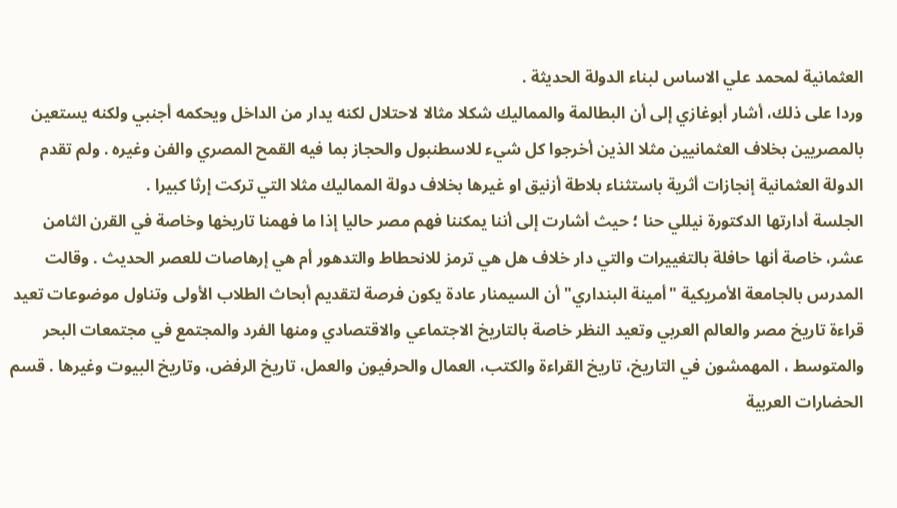العثمانية لمحمد علي الاساس لبناء الدولة الحديثة .
وردا على ذلك، أشار أبوغازي إلى أن البطالمة والمماليك شكلا مثالا لاحتلال لكنه يدار من الداخل ويحكمه أجنبي ولكنه يستعين بالمصريين بخلاف العثمانيين مثلا الذين أخرجوا كل شيء للاسطنبول والحجاز بما فيه القمح المصري والفن وغيره . ولم تقدم الدولة العثمانية إنجازات أثرية باستثناء بلاطة أزنيق او غيرها بخلاف دولة المماليك مثلا التي تركت إرثا كبيرا .
الجلسة أدارتها الدكتورة نيللي حنا ؛ حيث أشارت إلى أننا يمكننا فهم مصر حاليا إذا ما فهمنا تاريخها وخاصة في القرن الثامن عشر، خاصة أنها حافلة بالتغييرات والتي دار خلاف هل هي ترمز للانحطاط والتدهور أم هي إرهاصات للعصر الحديث . وقالت المدرس بالجامعة الأمريكية "أمينة البنداري" أن السيمنار عادة يكون فرصة لتقديم أبحاث الطلاب الأولى وتناول موضوعات تعيد قراءة تاريخ مصر والعالم العربي وتعيد النظر خاصة بالتاريخ الاجتماعي والاقتصادي ومنها الفرد والمجتمع في مجتمعات البحر والمتوسط ، المهمشون في التاريخ، تاريخ القراءة والكتب، العمال والحرفيون والعمل، تاريخ الرفض، وتاريخ البيوت وغيرها . قسم الحضارات العربية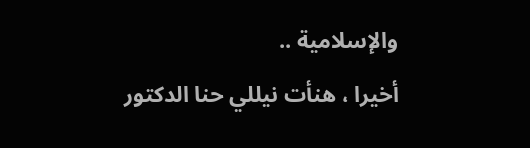والإسلامية ..
أخيرا ، هنأت نيللي حنا الدكتور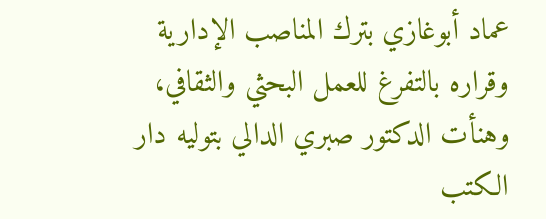عماد أبوغازي بترك المناصب الإدارية وقراره بالتفرغ للعمل البحثي والثقافي، وهنأت الدكتور صبري الدالي بتوليه دار الكتب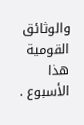والوثائق القومية هذا الأسبوع .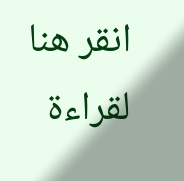انقر هنا لقراءة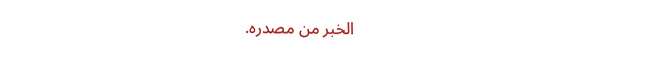الخبر من مصدره.